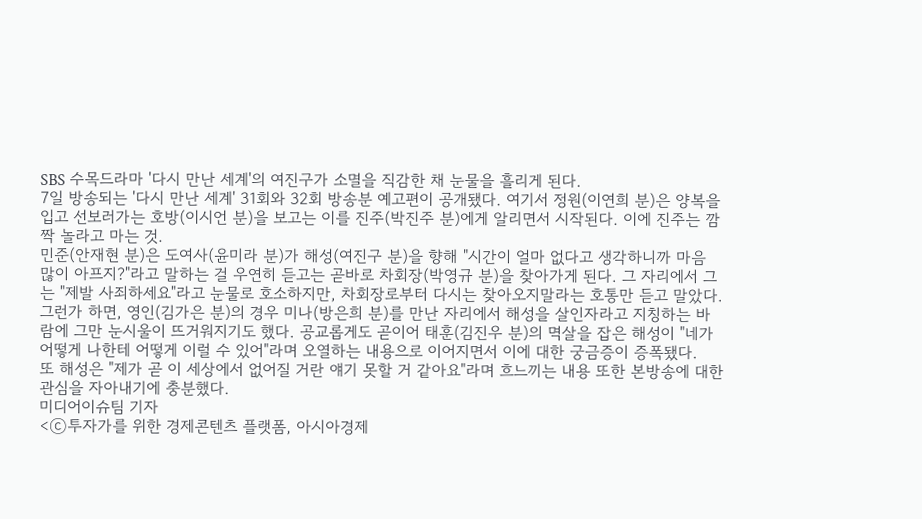SBS 수목드라마 '다시 만난 세계'의 여진구가 소멸을 직감한 채 눈물을 흘리게 된다.
7일 방송되는 '다시 만난 세계' 31회와 32회 방송분 예고편이 공개됐다. 여기서 정원(이연희 분)은 양복을 입고 선보러가는 호방(이시언 분)을 보고는 이를 진주(박진주 분)에게 알리면서 시작된다. 이에 진주는 깜짝 놀라고 마는 것.
민준(안재현 분)은 도여사(윤미라 분)가 해성(여진구 분)을 향해 "시간이 얼마 없다고 생각하니까 마음 많이 아프지?"라고 말하는 걸 우연히 듣고는 곧바로 차회장(박영규 분)을 찾아가게 된다. 그 자리에서 그는 "제발 사죄하세요"라고 눈물로 호소하지만, 차회장로부터 다시는 찾아오지말라는 호통만 듣고 말았다.
그런가 하면, 영인(김가은 분)의 경우 미나(방은희 분)를 만난 자리에서 해성을 살인자라고 지칭하는 바람에 그만 눈시울이 뜨거워지기도 했다. 공교롭게도 곧이어 태훈(김진우 분)의 멱살을 잡은 해성이 "네가 어떻게 나한테 어떻게 이럴 수 있어"라며 오열하는 내용으로 이어지면서 이에 대한 궁금증이 증폭됐다.
또 해성은 "제가 곧 이 세상에서 없어질 거란 얘기 못할 거 같아요"라며 흐느끼는 내용 또한 본방송에 대한 관심을 자아내기에 충분했다.
미디어이슈팀 기자
<ⓒ투자가를 위한 경제콘텐츠 플랫폼, 아시아경제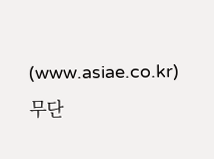(www.asiae.co.kr) 무단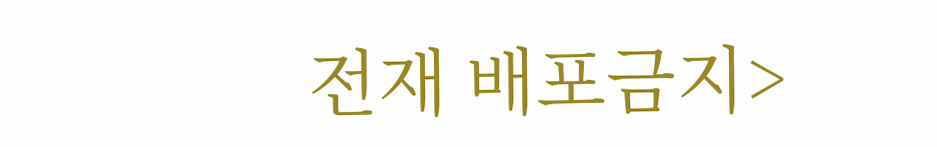전재 배포금지>